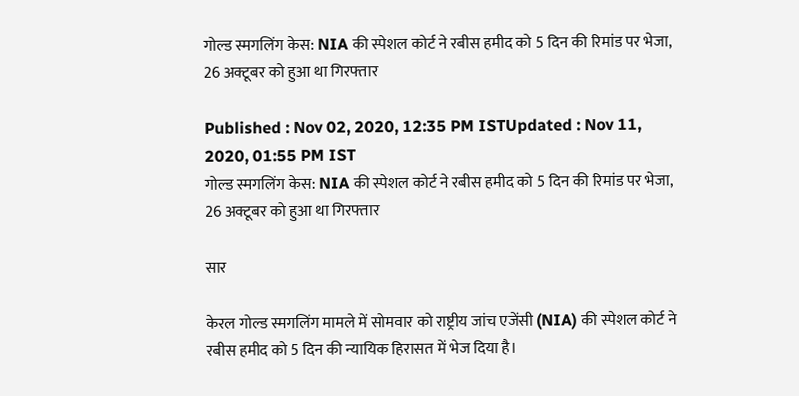गोल्ड स्मगलिंग केस: NIA की स्पेशल कोर्ट ने रबीस हमीद को 5 दिन की रिमांड पर भेजा, 26 अक्टूबर को हुआ था गिरफ्तार

Published : Nov 02, 2020, 12:35 PM ISTUpdated : Nov 11, 2020, 01:55 PM IST
गोल्ड स्मगलिंग केस: NIA की स्पेशल कोर्ट ने रबीस हमीद को 5 दिन की रिमांड पर भेजा, 26 अक्टूबर को हुआ था गिरफ्तार

सार

केरल गोल्ड स्मगलिंग मामले में सोमवार को राष्ट्रीय जांच एजेंसी (NIA) की स्पेशल कोर्ट ने रबीस हमीद को 5 दिन की न्यायिक हिरासत में भेज दिया है।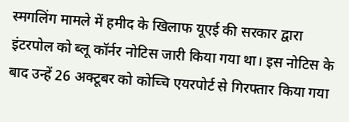स्मगलिंग मामले में हमीद के खिलाफ यूएई की सरकार द्वारा इंटरपोल को ब्लू कॉर्नर नोटिस जारी किया गया था। इस नोटिस के बाद उन्हें 26 अक्टूबर को कोच्चि एयरपोर्ट से गिरफ्तार किया गया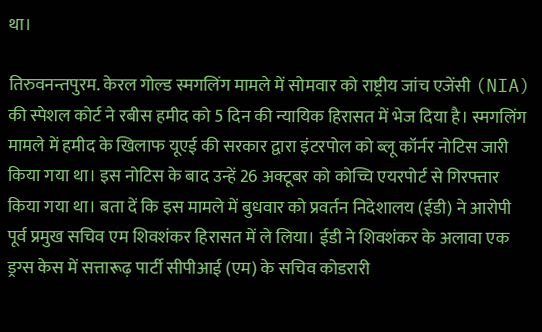था।

तिरुवनन्तपुरम. केरल गोल्ड स्मगलिंग मामले में सोमवार को राष्ट्रीय जांच एजेंसी (NIA) की स्पेशल कोर्ट ने रबीस हमीद को 5 दिन की न्यायिक हिरासत में भेज दिया है। स्मगलिंग मामले में हमीद के खिलाफ यूएई की सरकार द्वारा इंटरपोल को ब्लू कॉर्नर नोटिस जारी किया गया था। इस नोटिस के बाद उन्हें 26 अक्टूबर को कोच्चि एयरपोर्ट से गिरफ्तार किया गया था। बता दें कि इस मामले में बुधवार को प्रवर्तन निदेशालय (ईडी) ने आरोपी पूर्व प्रमुख सचिव एम शिवशंकर हिरासत में ले लिया। ईडी ने शिवशंकर के अलावा एक ड्रग्स केस में सत्तारूढ़ पार्टी सीपीआई (एम) के सचिव कोडरारी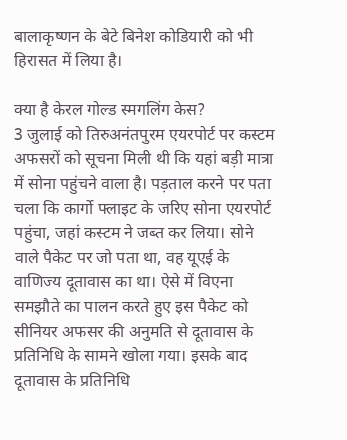बालाकृष्णन के बेटे बिनेश कोडियारी को भी हिरासत में लिया है।

क्या है केरल गोल्ड स्मगलिंग केस?
3 जुलाई को तिरुअनंतपुरम एयरपोर्ट पर कस्टम अफसरों को सूचना मिली थी कि यहां बड़ी मात्रा में सोना पहुंचने वाला है। पड़ताल करने पर पता चला कि कार्गो फ्लाइट के जरिए सोना एयरपोर्ट पहुंचा, जहां कस्टम ने जब्त कर लिया। सोने वाले पैकेट पर जो पता था, वह यूएई के वाणिज्य दूतावास का था। ऐसे में विएना समझौते का पालन करते हुए इस पैकेट को सीनियर अफसर की अनुमति से दूतावास के प्रतिनिधि के सामने खोला गया। इसके बाद दूतावास के प्रतिनिधि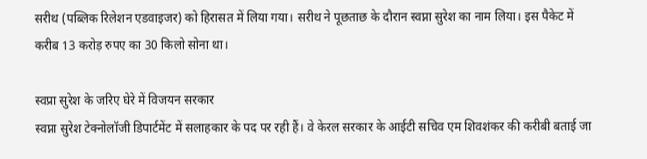सरीथ (पब्लिक रिलेशन एडवाइजर) को हिरासत में लिया गया। सरीथ ने पूछताछ के दौरान स्वप्ना सुरेश का नाम लिया। इस पैकेट में करीब 13 करोड़ रुपए का 30 किलो सोना था।

स्वप्रा सुरेश के जरिए घेरे में विजयन सरकार
स्वप्ना सुरेश टेक्नोलॉजी डिपार्टमेंट में सलाहकार के पद पर रही हैं। वे केरल सरकार के आईटी सचिव एम शिवशंकर की करीबी बताई जा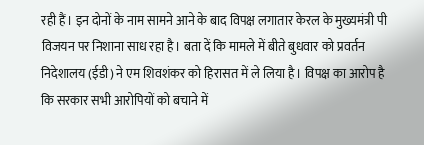रही हैं। इन दोनों के नाम सामने आने के बाद विपक्ष लगातार केरल के मुख्यमंत्री पी विजयन पर निशाना साध रहा है। बता दें कि मामले में बीते बुधवार को प्रवर्तन निदेशालय (ईडी) ने एम शिवशंकर को हिरासत में ले लिया है। विपक्ष का आरोप है कि सरकार सभी आरोपियों को बचाने में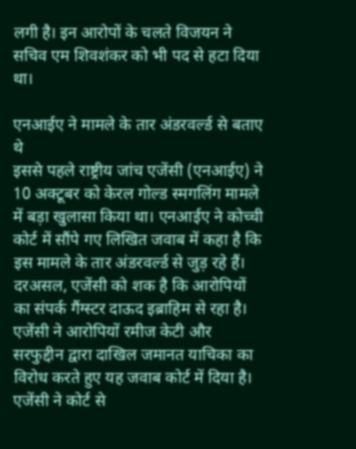लगी है। इन आरोपों के चलते विजयन ने सचिव एम शिवशंकर को भी पद से हटा दिया था।

एनआईए ने मामले के तार अंडरवर्ल्ड से बताए थे
इससे पहले राष्ट्रीय जांच एजेंसी (एनआईए) ने 10 अक्टूबर को केरल गोल्ड स्मगलिंग मामले में बड़ा खुलासा किया था। एनआईए ने कोच्ची कोर्ट में सौंपे गए लिखित जवाब में कहा है कि इस मामले के तार अंडरवर्ल्ड से जुड़ रहे हैं। दरअसल, एजेंसी को शक है कि आरोपियों का संपर्क गैंग्स्टर दाऊद इब्राहिम से रहा है। एजेंसी ने आरोपियों रमीज केटी और सरफुद्दीन द्वारा दाखिल जमानत याचिका का विरोध करते हुए यह जवाब कोर्ट में दिया है। एजेंसी ने कोर्ट से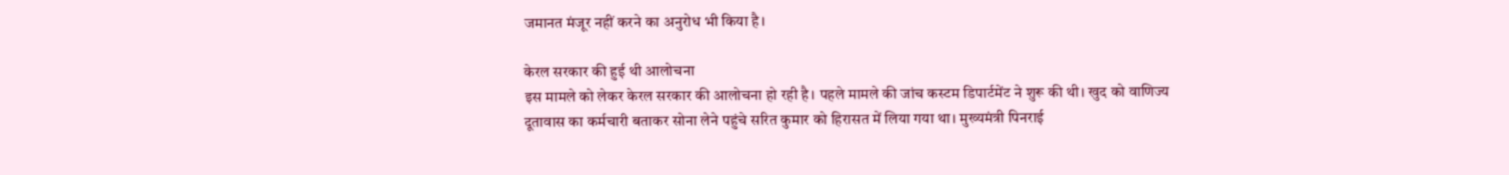जमानत मंजूर नहीं करने का अनुरोध भी किया है।

केरल सरकार की हुई थी आलोचना
इस मामले को लेकर केरल सरकार की आलोचना हो रही है। पहले मामले की जांच कस्टम डिपार्टमेंट ने शुरू की थी। खुद को वाणिज्य दूतावास का कर्मचारी बताकर सोना लेने पहुंचे सरित कुमार को हिरासत में लिया गया था। मुख्यमंत्री पिनराई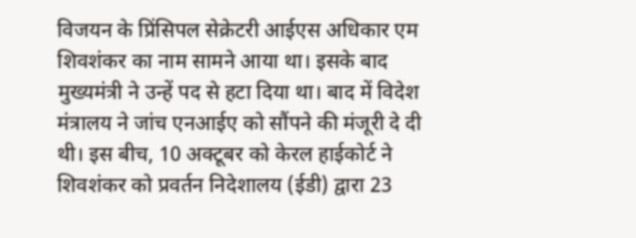विजयन के प्रिंसिपल सेक्रेटरी आईएस अधिकार एम शिवशंकर का नाम सामने आया था। इसके बाद मुख्यमंत्री ने उन्हें पद से हटा दिया था। बाद में विदेश मंत्रालय ने जांच एनआईए को सौंपने की मंजूरी दे दी थी। इस बीच, 10 अक्टूबर को केरल हाईकोर्ट ने शिवशंकर को प्रवर्तन निदेशालय (ईडी) द्वारा 23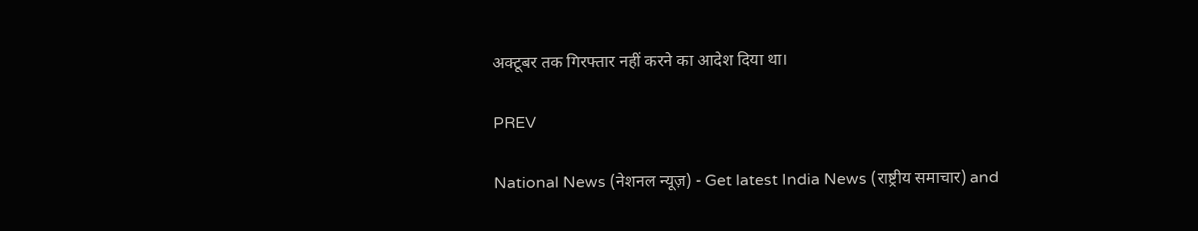अक्टूबर तक गिरफ्तार नहीं करने का आदेश दिया था।

PREV

National News (नेशनल न्यूज़) - Get latest India News (राष्ट्रीय समाचार) and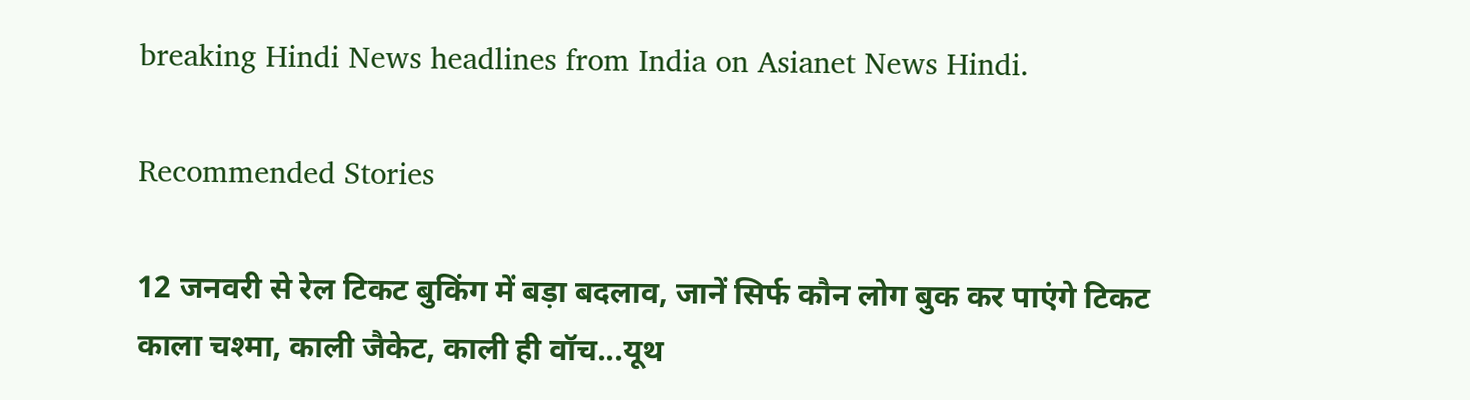breaking Hindi News headlines from India on Asianet News Hindi.

Recommended Stories

12 जनवरी से रेल टिकट बुकिंग में बड़ा बदलाव, जानें सिर्फ कौन लोग बुक कर पाएंगे टिकट
काला चश्मा, काली जैकेट, काली ही वॉच...यूथ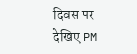दिवस पर देखिए PM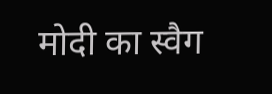मोदी का स्वैग